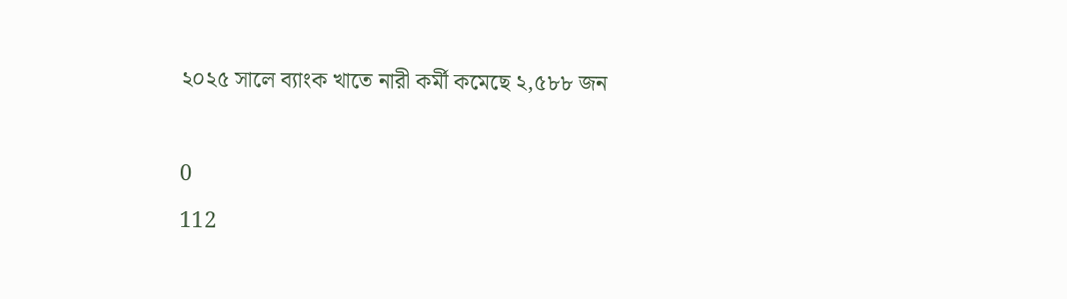২০২৫ সালে ব্যাংক খাতে নারী কর্মী কমেছে ২,৫৮৮ জন

0
112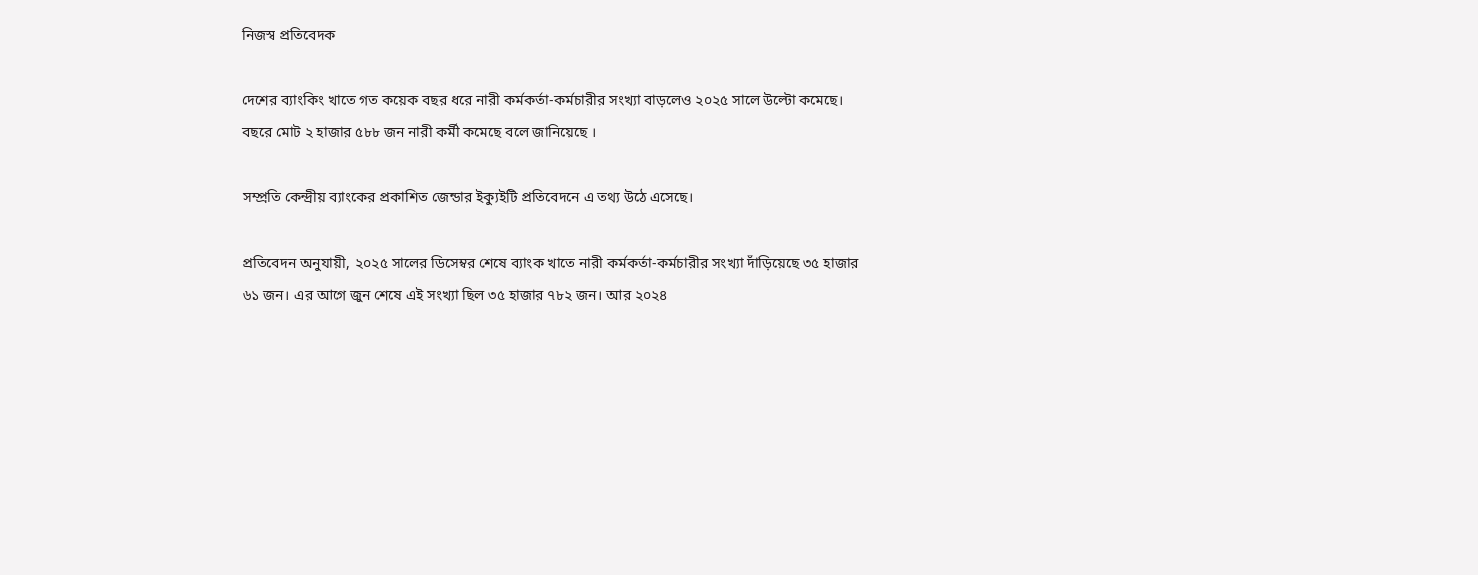নিজস্ব প্রতিবেদক

দেশের ব্যাংকিং খাতে গত কয়েক বছর ধরে নারী কর্মকর্তা-কর্মচারীর সংখ্যা বাড়লেও ২০২৫ সালে উল্টো কমেছে। বছরে মোট ২ হাজার ৫৮৮ জন নারী কর্মী কমেছে বলে জানিয়েছে ।

সম্প্রতি কেন্দ্রীয় ব্যাংকের প্রকাশিত জেন্ডার ইক্যুইটি প্রতিবেদনে এ তথ্য উঠে এসেছে।

প্রতিবেদন অনুযায়ী, ২০২৫ সালের ডিসেম্বর শেষে ব্যাংক খাতে নারী কর্মকর্তা-কর্মচারীর সংখ্যা দাঁড়িয়েছে ৩৫ হাজার ৬১ জন। এর আগে জুন শেষে এই সংখ্যা ছিল ৩৫ হাজার ৭৮২ জন। আর ২০২৪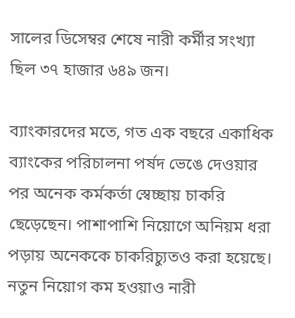সালের ডিসেম্বর শেষে নারী কর্মীর সংখ্যা ছিল ৩৭ হাজার ৬৪৯ জন।

ব্যাংকারদের মতে, গত এক বছরে একাধিক ব্যাংকের পরিচালনা পর্ষদ ভেঙে দেওয়ার পর অনেক কর্মকর্তা স্বেচ্ছায় চাকরি ছেড়েছেন। পাশাপাশি নিয়োগে অনিয়ম ধরা পড়ায় অনেককে চাকরিচ্যুতও করা হয়েছে। নতুন নিয়োগ কম হওয়াও নারী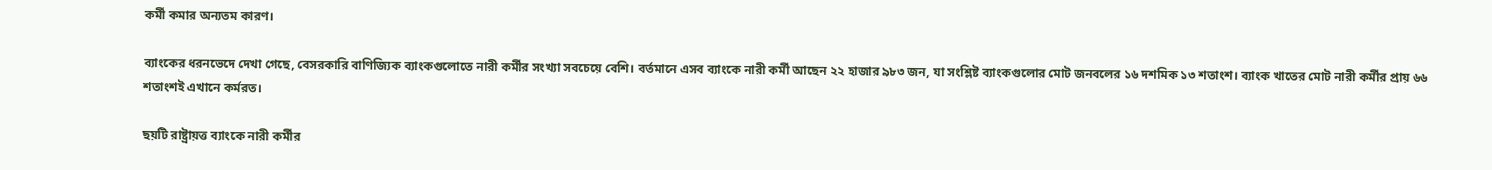কর্মী কমার অন্যতম কারণ।

ব্যাংকের ধরনভেদে দেখা গেছে, বেসরকারি বাণিজ্যিক ব্যাংকগুলোতে নারী কর্মীর সংখ্যা সবচেয়ে বেশি। বর্তমানে এসব ব্যাংকে নারী কর্মী আছেন ২২ হাজার ৯৮৩ জন, যা সংশ্লিষ্ট ব্যাংকগুলোর মোট জনবলের ১৬ দশমিক ১৩ শতাংশ। ব্যাংক খাতের মোট নারী কর্মীর প্রায় ৬৬ শতাংশই এখানে কর্মরত।

ছয়টি রাষ্ট্রায়ত্ত ব্যাংকে নারী কর্মীর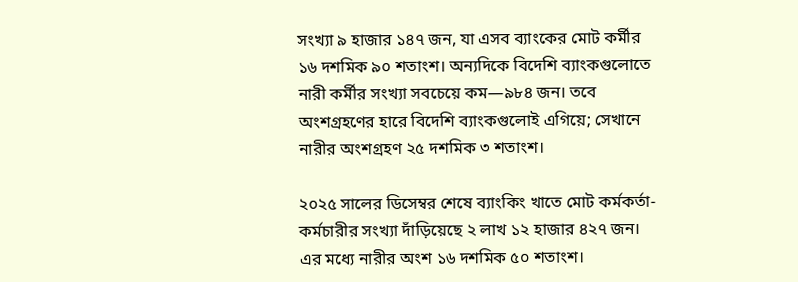সংখ্যা ৯ হাজার ১৪৭ জন, যা এসব ব্যাংকের মোট কর্মীর ১৬ দশমিক ৯০ শতাংশ। অন্যদিকে বিদেশি ব্যাংকগুলোতে নারী কর্মীর সংখ্যা সবচেয়ে কম—৯৮৪ জন। তবে অংশগ্রহণের হারে বিদেশি ব্যাংকগুলোই এগিয়ে; সেখানে নারীর অংশগ্রহণ ২৫ দশমিক ৩ শতাংশ।

২০২৫ সালের ডিসেম্বর শেষে ব্যাংকিং খাতে মোট কর্মকর্তা-কর্মচারীর সংখ্যা দাঁড়িয়েছে ২ লাখ ১২ হাজার ৪২৭ জন। এর মধ্যে নারীর অংশ ১৬ দশমিক ৫০ শতাংশ।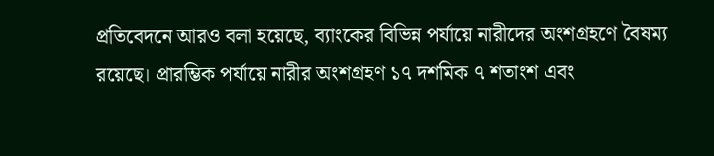প্রতিবেদনে আরও বলা হয়েছে, ব্যাংকের বিভিন্ন পর্যায়ে নারীদের অংশগ্রহণে বৈষম্য রয়েছে। প্রারম্ভিক পর্যায়ে নারীর অংশগ্রহণ ১৭ দশমিক ৭ শতাংশ এবং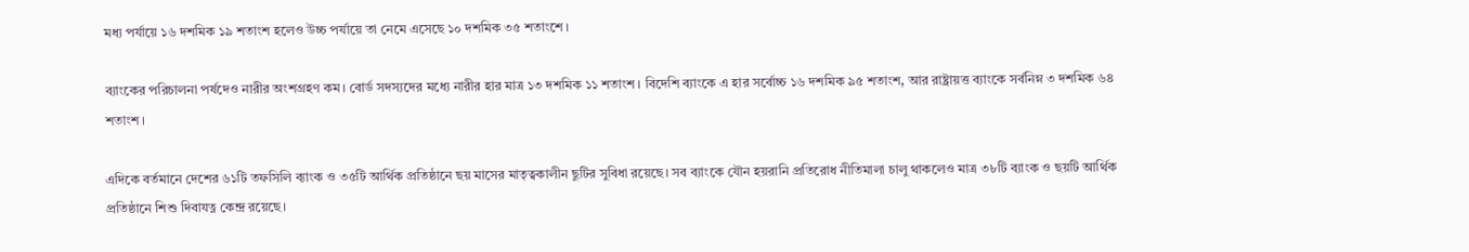মধ্য পর্যায়ে ১৬ দশমিক ১৯ শতাংশ হলেও উচ্চ পর্যায়ে তা নেমে এসেছে ১০ দশমিক ৩৫ শতাংশে।

ব্যাংকের পরিচালনা পর্ষদেও নারীর অংশগ্রহণ কম। বোর্ড সদস্যদের মধ্যে নারীর হার মাত্র ১৩ দশমিক ১১ শতাংশ। বিদেশি ব্যাংকে এ হার সর্বোচ্চ ১৬ দশমিক ৯৫ শতাংশ, আর রাষ্ট্রায়ত্ত ব্যাংকে সর্বনিম্ন ৩ দশমিক ৬৪ শতাংশ।

এদিকে বর্তমানে দেশের ৬১টি তফসিলি ব্যাংক ও ৩৫টি আর্থিক প্রতিষ্ঠানে ছয় মাসের মাতৃত্বকালীন ছুটির সুবিধা রয়েছে। সব ব্যাংকে যৌন হয়রানি প্রতিরোধ নীতিমালা চালু থাকলেও মাত্র ৩৮টি ব্যাংক ও ছয়টি আর্থিক প্রতিষ্ঠানে শিশু দিবাযত্ন কেন্দ্র রয়েছে।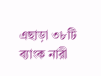এছাড়া ৩৮টি ব্যাংক নারী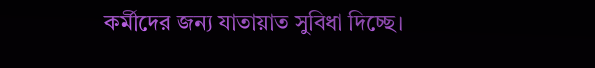কর্মীদের জন্য যাতায়াত সুবিধা দিচ্ছে।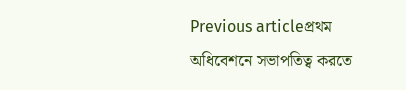Previous articleপ্রথম অধিবেশনে সভাপতিত্ব করতে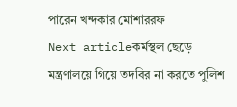পারেন খন্দকার মোশাররফ
Next articleকর্মস্থল ছেড়ে মন্ত্রণালয়ে গিয়ে তদবির না করতে পুলিশ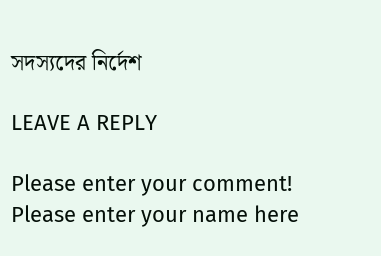সদস্যদের নির্দেশ

LEAVE A REPLY

Please enter your comment!
Please enter your name here